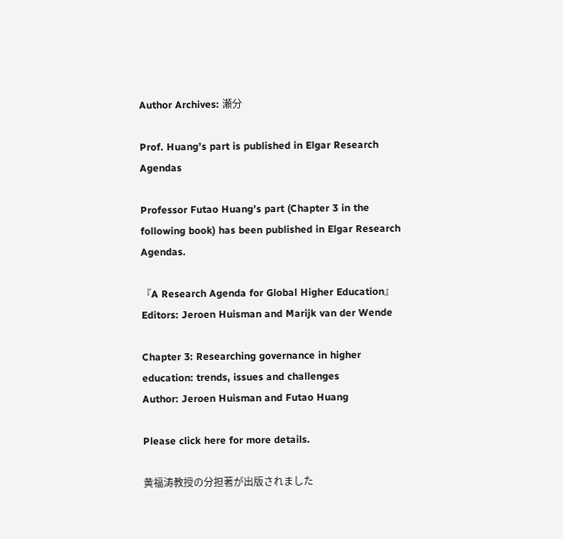Author Archives: 瀬分

Prof. Huang’s part is published in Elgar Research Agendas

Professor Futao Huang’s part (Chapter 3 in the following book) has been published in Elgar Research Agendas.

『A Research Agenda for Global Higher Education』
Editors: Jeroen Huisman and Marijk van der Wende

Chapter 3: Researching governance in higher education: trends, issues and challenges
Author: Jeroen Huisman and Futao Huang

Please click here for more details.

黄福涛教授の分担著が出版されました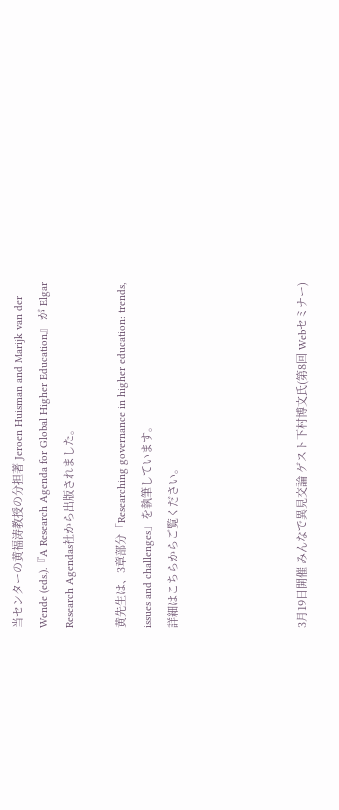当センターの黄福涛教授の分担著 Jeroen Huisman and Marijk van der Wende (eds.).『A Research Agenda for Global Higher Education』 が Elgar Research Agendas社から出版されました。

黄先生は、3章部分「Researching governance in higher education: trends, issues and challenges」を執筆しています。
詳細はこちらからご覧ください。




3月19日開催 みんなで異見交論 ゲスト下村博文氏(第8回 Webセミナー)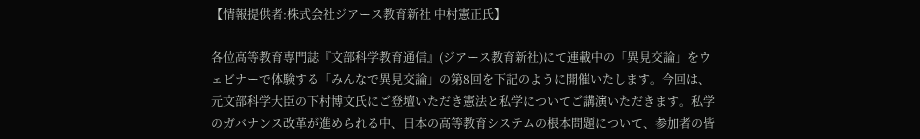【情報提供者:株式会社ジアース教育新社 中村憲正氏】

各位高等教育専門誌『文部科学教育通信』(ジアース教育新社)にて連載中の「異見交論」をウェビナーで体験する「みんなで異見交論」の第8回を下記のように開催いたします。今回は、元文部科学大臣の下村博文氏にご登壇いただき憲法と私学についてご講演いただきます。私学のガバナンス改革が進められる中、日本の高等教育システムの根本問題について、参加者の皆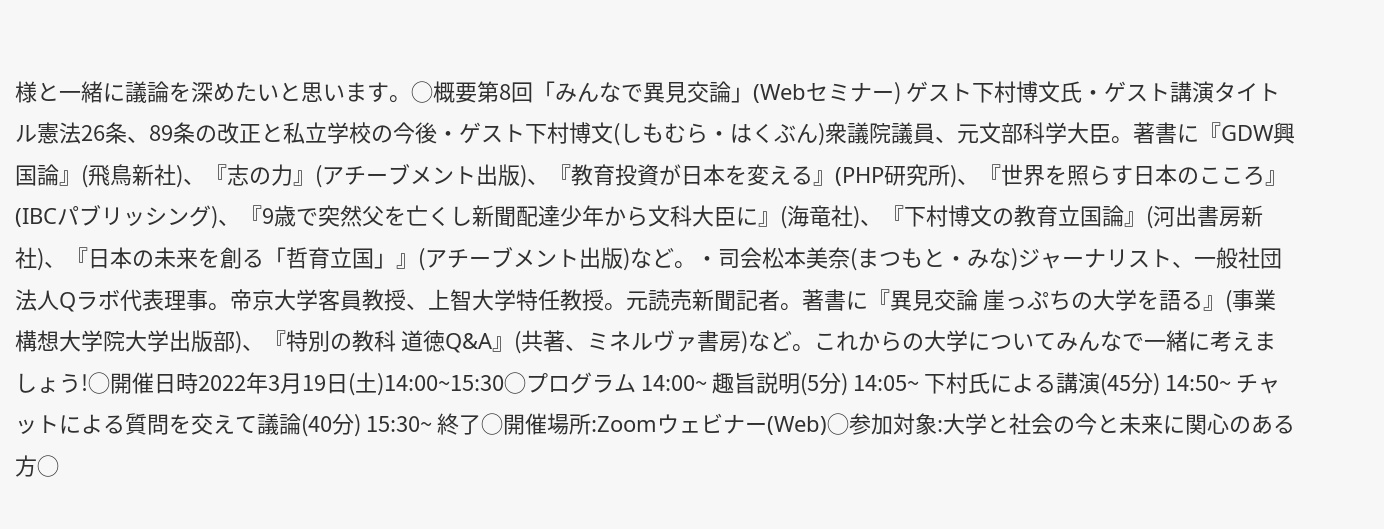様と一緒に議論を深めたいと思います。◯概要第8回「みんなで異見交論」(Webセミナー) ゲスト下村博文氏・ゲスト講演タイトル憲法26条、89条の改正と私立学校の今後・ゲスト下村博文(しもむら・はくぶん)衆議院議員、元文部科学大臣。著書に『GDW興国論』(飛鳥新社)、『志の力』(アチーブメント出版)、『教育投資が日本を変える』(PHP研究所)、『世界を照らす日本のこころ』(IBCパブリッシング)、『9歳で突然父を亡くし新聞配達少年から文科大臣に』(海竜社)、『下村博文の教育立国論』(河出書房新社)、『日本の未来を創る「哲育立国」』(アチーブメント出版)など。・司会松本美奈(まつもと・みな)ジャーナリスト、一般社団法人Qラボ代表理事。帝京大学客員教授、上智大学特任教授。元読売新聞記者。著書に『異見交論 崖っぷちの大学を語る』(事業構想大学院大学出版部)、『特別の教科 道徳Q&A』(共著、ミネルヴァ書房)など。これからの大学についてみんなで一緒に考えましょう!◯開催日時2022年3月19日(土)14:00~15:30◯プログラム 14:00~ 趣旨説明(5分) 14:05~ 下村氏による講演(45分) 14:50~ チャットによる質問を交えて議論(40分) 15:30~ 終了◯開催場所:Zoomウェビナー(Web)◯参加対象:大学と社会の今と未来に関心のある方◯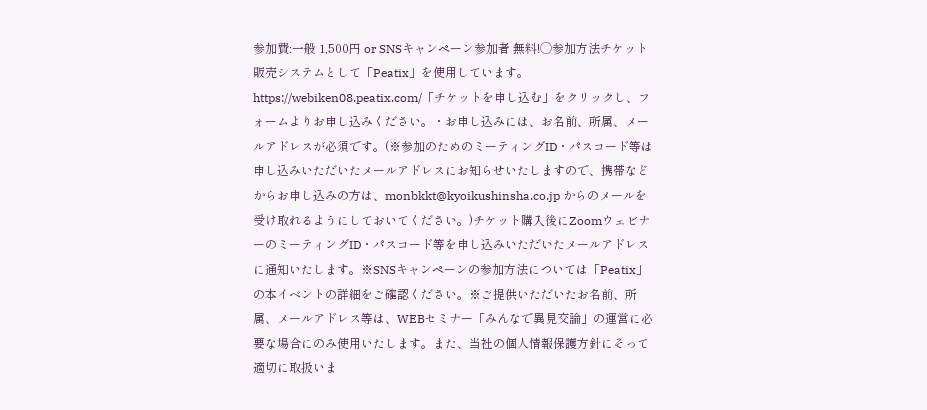参加費:一般 1,500円 or SNSキャンペーン参加者 無料!◯参加方法チケット販売システムとして「Peatix」を使用しています。https://webiken08.peatix.com/「チケットを申し込む」をクリックし、フォームよりお申し込みください。・お申し込みには、お名前、所属、メールアドレスが必須です。(※参加のためのミーティングID・パスコード等は申し込みいただいたメールアドレスにお知らせいたしますので、携帯などからお申し込みの方は、monbkkt@kyoikushinsha.co.jp からのメールを受け取れるようにしておいてください。)チケット購入後にZoomウェビナーのミーティングID・パスコード等を申し込みいただいたメールアドレスに通知いたします。※SNSキャンペーンの参加方法については「Peatix」の本イベントの詳細をご確認ください。※ご提供いただいたお名前、所属、メールアドレス等は、WEBセミナー「みんなで異見交論」の運営に必要な場合にのみ使用いたします。また、当社の個人情報保護方針にそって適切に取扱いま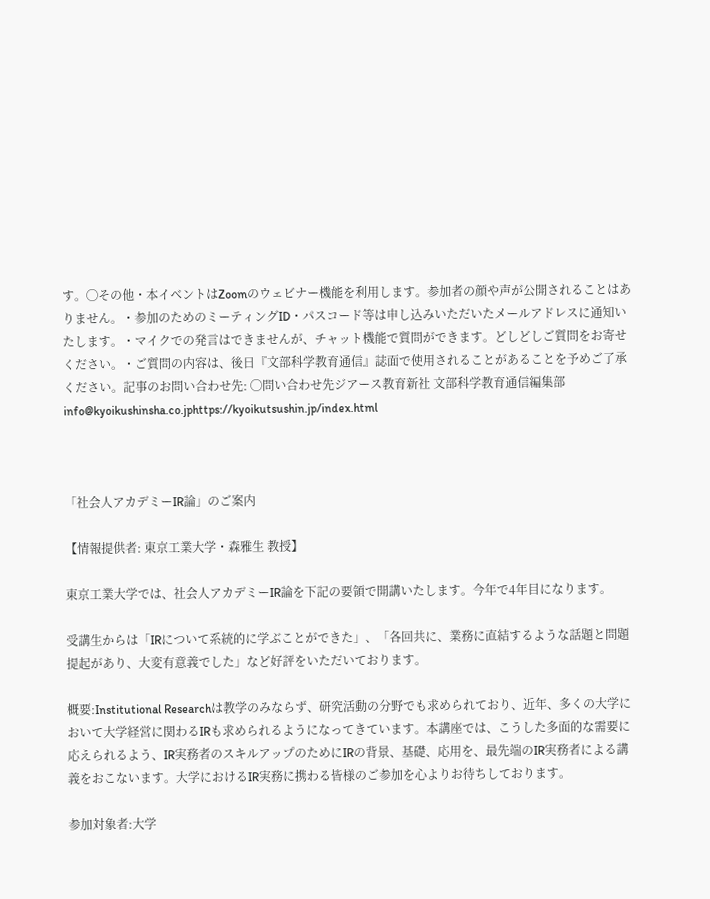す。◯その他・本イベントはZoomのウェビナー機能を利用します。参加者の顔や声が公開されることはありません。・参加のためのミーティングID・パスコード等は申し込みいただいたメールアドレスに通知いたします。・マイクでの発言はできませんが、チャット機能で質問ができます。どしどしご質問をお寄せください。・ご質問の内容は、後日『文部科学教育通信』誌面で使用されることがあることを予めご了承ください。記事のお問い合わせ先: ◯問い合わせ先ジアース教育新社 文部科学教育通信編集部info@kyoikushinsha.co.jphttps://kyoikutsushin.jp/index.html



「社会人アカデミーIR論」のご案内

【情報提供者: 東京工業大学・森雅生 教授】

東京工業大学では、社会人アカデミーIR論を下記の要領で開講いたします。今年で4年目になります。

受講生からは「IRについて系統的に学ぶことができた」、「各回共に、業務に直結するような話題と問題提起があり、大変有意義でした」など好評をいただいております。

概要:Institutional Researchは教学のみならず、研究活動の分野でも求められており、近年、多くの大学において大学経営に関わるIRも求められるようになってきています。本講座では、こうした多面的な需要に応えられるよう、IR実務者のスキルアップのためにIRの背景、基礎、応用を、最先端のIR実務者による講義をおこないます。大学におけるIR実務に携わる皆様のご参加を心よりお待ちしております。

参加対象者:大学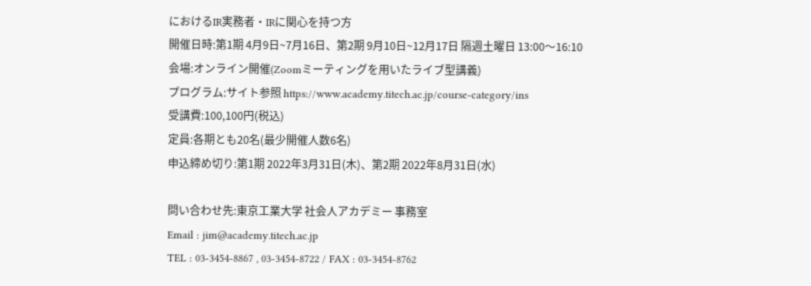におけるIR実務者・IRに関心を持つ方
開催日時:第1期 4月9日~7月16日、第2期 9月10日~12月17日 隔週土曜日 13:00〜16:10
会場:オンライン開催(Zoomミーティングを用いたライブ型講義)
プログラム:サイト参照 https://www.academy.titech.ac.jp/course-category/ins
受講費:100,100円(税込)
定員:各期とも20名(最少開催人数6名)
申込締め切り:第1期 2022年3月31日(木)、第2期 2022年8月31日(水)

問い合わせ先:東京工業大学 社会人アカデミー 事務室
Email : jim@academy.titech.ac.jp
TEL : 03-3454-8867 , 03-3454-8722 / FAX : 03-3454-8762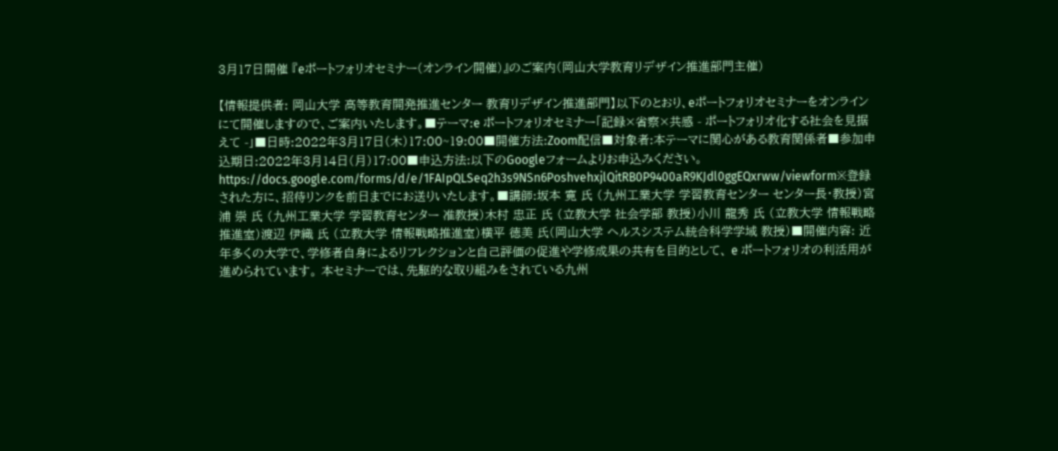3月17日開催 『eポートフォリオセミナー(オンライン開催)』のご案内(岡山大学教育リデザイン推進部門主催)

【情報提供者: 岡山大学 高等教育開発推進センター 教育リデザイン推進部門】以下のとおり、eポートフォリオセミナーをオンラインにて開催しますので、ご案内いたします。■テーマ:e ポートフォリオセミナー「記録×省察×共感 - ポートフォリオ化する社会を見据えて -」■日時:2022年3月17日(木)17:00~19:00■開催方法:Zoom配信■対象者:本テーマに関心がある教育関係者■参加申込期日:2022年3月14日(月)17:00■申込方法:以下のGoogleフォームよりお申込みください。https://docs.google.com/forms/d/e/1FAIpQLSeq2h3s9NSn6PoshvehxjlQitRB0P9400aR9KJdl0ggEQxrww/viewform※登録された方に、招待リンクを前日までにお送りいたします。■講師:坂本 寛 氏 (九州工業大学 学習教育センター センター長・教授)宮浦 崇 氏 (九州工業大学 学習教育センター 准教授)木村 忠正 氏 (立教大学 社会学部 教授)小川 龍秀 氏 (立教大学 情報戦略推進室)渡辺 伊織 氏 (立教大学 情報戦略推進室)横平 徳美 氏(岡山大学 ヘルスシステム統合科学学域 教授)■開催内容: 近年多くの大学で、学修者自身によるリフレクションと自己評価の促進や学修成果の共有を目的として、 e ポートフォリオの利活用が進められています。 本セミナーでは、先駆的な取り組みをされている九州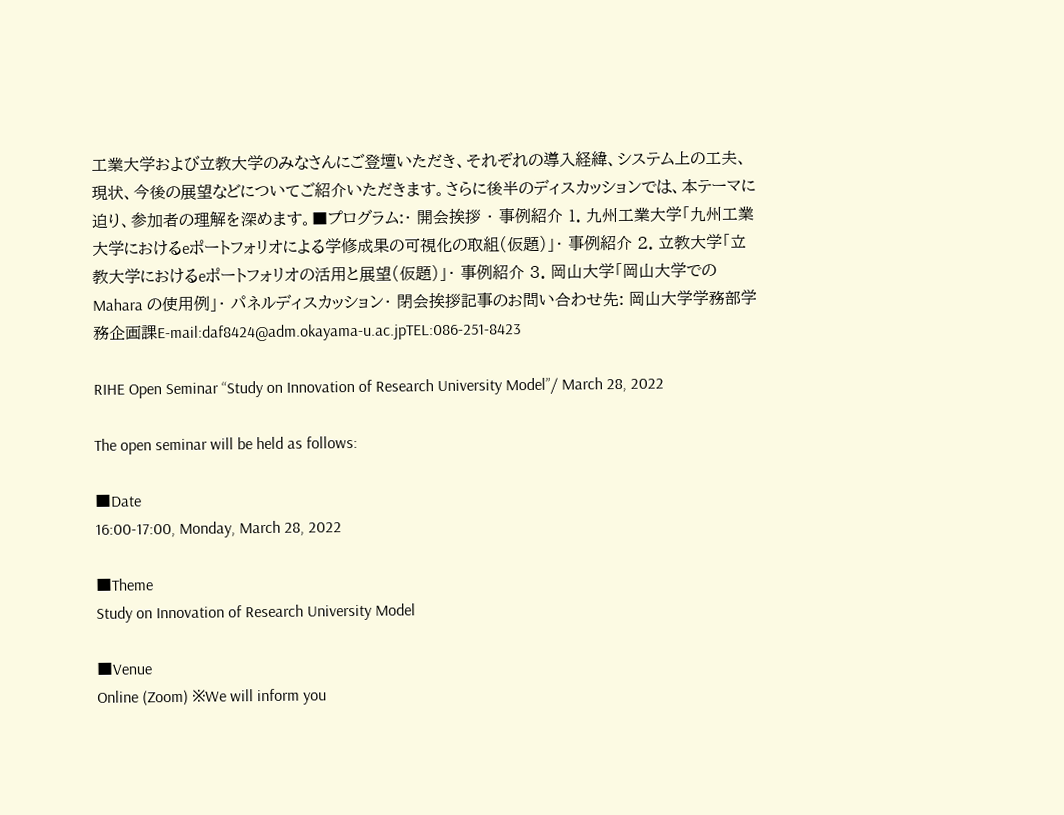工業大学および立教大学のみなさんにご登壇いただき、それぞれの導入経緯、システム上の工夫、現状、今後の展望などについてご紹介いただきます。さらに後半のディスカッションでは、本テーマに迫り、参加者の理解を深めます。■プログラム:・ 開会挨拶 ・ 事例紹介 1. 九州工業大学「九州工業大学におけるeポートフォリオによる学修成果の可視化の取組(仮題)」・ 事例紹介 2. 立教大学「立教大学におけるeポートフォリオの活用と展望(仮題)」・ 事例紹介 3. 岡山大学「岡山大学でのMahara の使用例」・ パネルディスカッション・ 閉会挨拶記事のお問い合わせ先: 岡山大学学務部学務企画課E-mail:daf8424@adm.okayama-u.ac.jpTEL:086-251-8423

RIHE Open Seminar “Study on Innovation of Research University Model”/ March 28, 2022

The open seminar will be held as follows:

■Date
16:00-17:00, Monday, March 28, 2022

■Theme
Study on Innovation of Research University Model

■Venue
Online (Zoom) ※We will inform you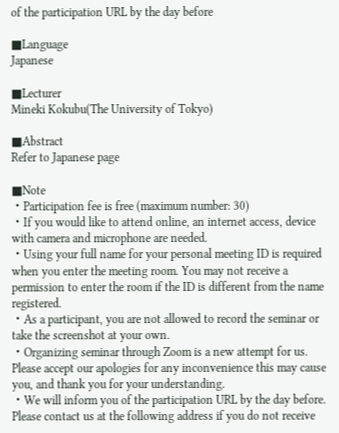of the participation URL by the day before

■Language
Japanese

■Lecturer
Mineki Kokubu(The University of Tokyo)

■Abstract
Refer to Japanese page

■Note
・Participation fee is free (maximum number: 30)
・If you would like to attend online, an internet access, device with camera and microphone are needed.
・Using your full name for your personal meeting ID is required when you enter the meeting room. You may not receive a permission to enter the room if the ID is different from the name registered.
・As a participant, you are not allowed to record the seminar or take the screenshot at your own.
・Organizing seminar through Zoom is a new attempt for us. Please accept our apologies for any inconvenience this may cause you, and thank you for your understanding.
・We will inform you of the participation URL by the day before. Please contact us at the following address if you do not receive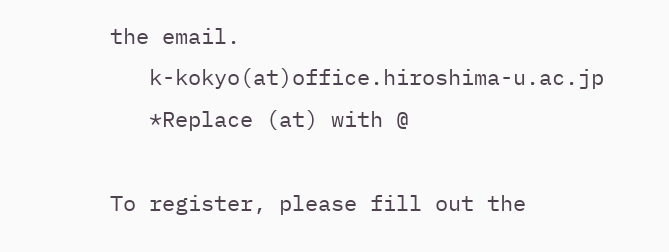the email.
   k-kokyo(at)office.hiroshima-u.ac.jp
   *Replace (at) with @

To register, please fill out the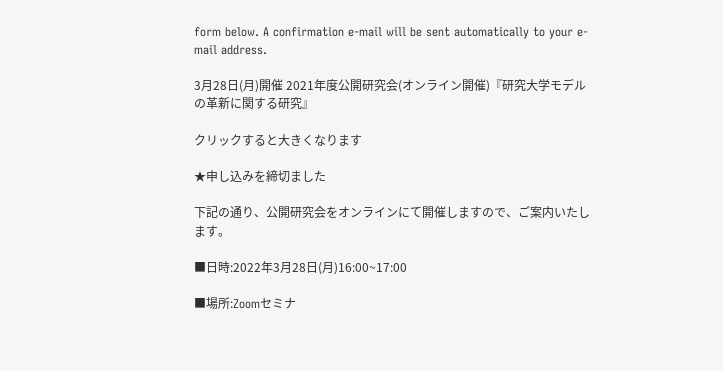form below. A confirmation e-mail will be sent automatically to your e-mail address.

3月28日(月)開催 2021年度公開研究会(オンライン開催)『研究大学モデルの革新に関する研究』

クリックすると大きくなります

★申し込みを締切ました

下記の通り、公開研究会をオンラインにて開催しますので、ご案内いたします。

■日時:2022年3月28日(月)16:00~17:00

■場所:Zoomセミナ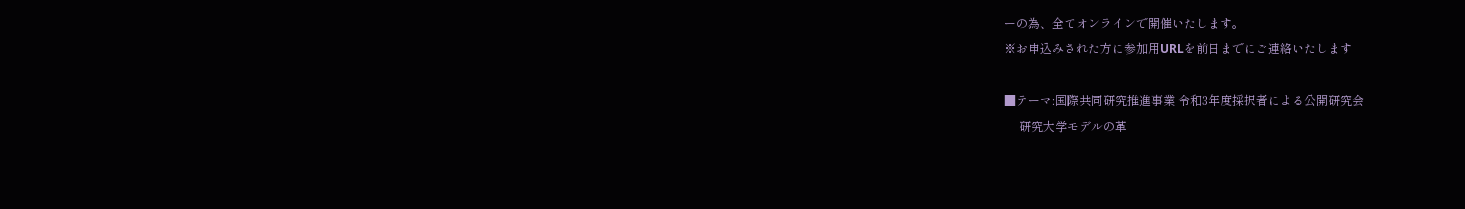ーの為、全てオンラインで開催いたします。
※お申込みされた方に参加用URLを前日までにご連絡いたします

■テーマ:国際共同研究推進事業 令和3年度採択者による公開研究会
     研究大学モデルの革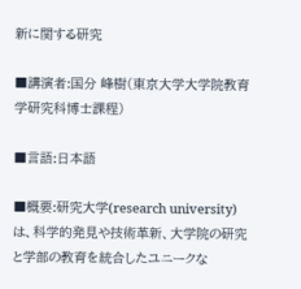新に関する研究

■講演者:国分 峰樹(東京大学大学院教育学研究科博士課程)

■言語:日本語

■概要:研究大学(research university)は、科学的発見や技術革新、大学院の研究と学部の教育を統合したユニークな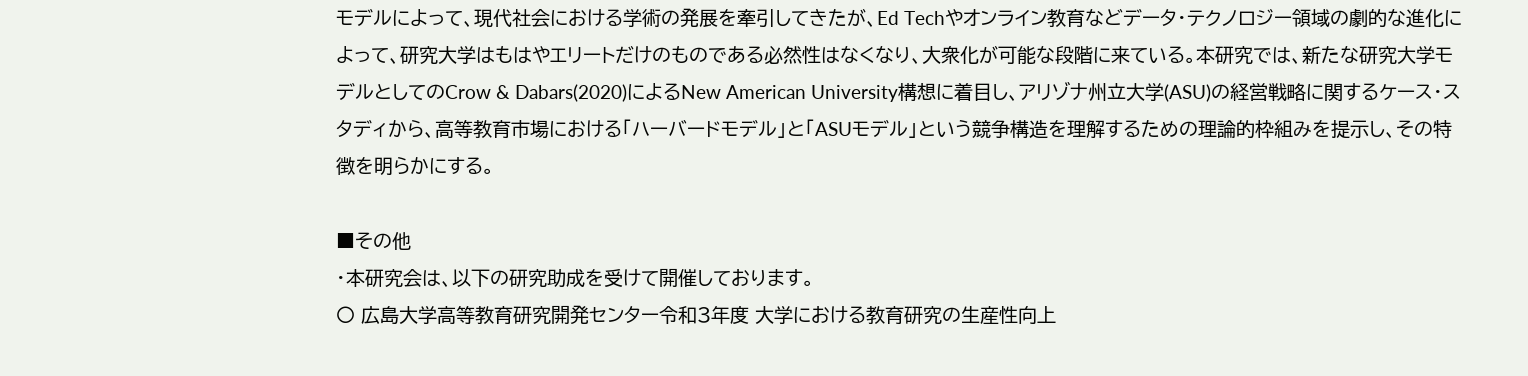モデルによって、現代社会における学術の発展を牽引してきたが、Ed Techやオンライン教育などデータ・テクノロジー領域の劇的な進化によって、研究大学はもはやエリートだけのものである必然性はなくなり、大衆化が可能な段階に来ている。本研究では、新たな研究大学モデルとしてのCrow & Dabars(2020)によるNew American University構想に着目し、アリゾナ州立大学(ASU)の経営戦略に関するケース・スタディから、高等教育市場における「ハーバードモデル」と「ASUモデル」という競争構造を理解するための理論的枠組みを提示し、その特徴を明らかにする。

■その他
・本研究会は、以下の研究助成を受けて開催しております。
〇 広島大学高等教育研究開発センター令和3年度 大学における教育研究の生産性向上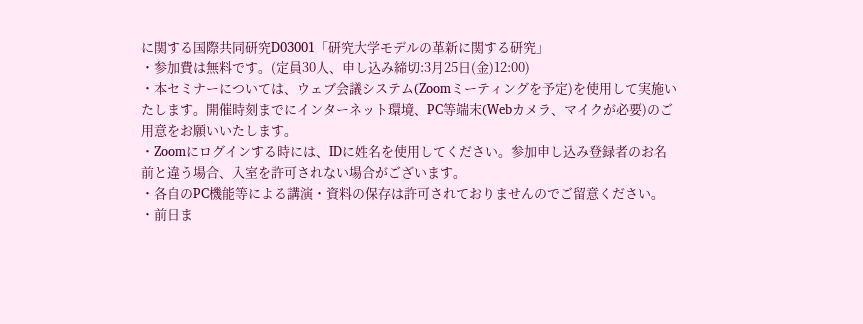に関する国際共同研究D03001「研究大学モデルの革新に関する研究」
・参加費は無料です。(定員30人、申し込み締切:3月25日(金)12:00)
・本セミナーについては、ウェブ会議システム(Zoomミーティングを予定)を使用して実施いたします。開催時刻までにインターネット環境、PC等端末(Webカメラ、マイクが必要)のご用意をお願いいたします。
・Zoomにログインする時には、IDに姓名を使用してください。参加申し込み登録者のお名前と違う場合、入室を許可されない場合がございます。
・各自のPC機能等による講演・資料の保存は許可されておりませんのでご留意ください。
・前日ま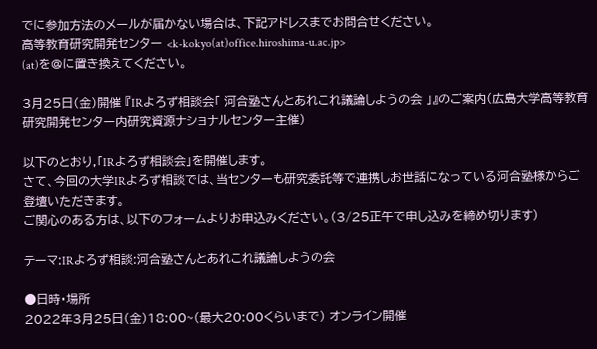でに参加方法のメールが届かない場合は、下記アドレスまでお問合せください。
高等教育研究開発センター <k-kokyo(at)office.hiroshima-u.ac.jp>
(at)を@に置き換えてください。

3月25日(金)開催 『IRよろず相談会「 河合塾さんとあれこれ議論しようの会 」』のご案内(広島大学高等教育研究開発センター内研究資源ナショナルセンター主催)

以下のとおり,「IRよろず相談会」を開催します。
さて、今回の大学IRよろず相談では、当センターも研究委託等で連携しお世話になっている河合塾様からご登壇いただきます。
ご関心のある方は、以下のフォームよりお申込みください。(3/25正午で申し込みを締め切ります)

テーマ:IRよろず相談:河合塾さんとあれこれ議論しようの会

●日時・場所
2022年3月25日(金)18:00~(最大20:00くらいまで) オンライン開催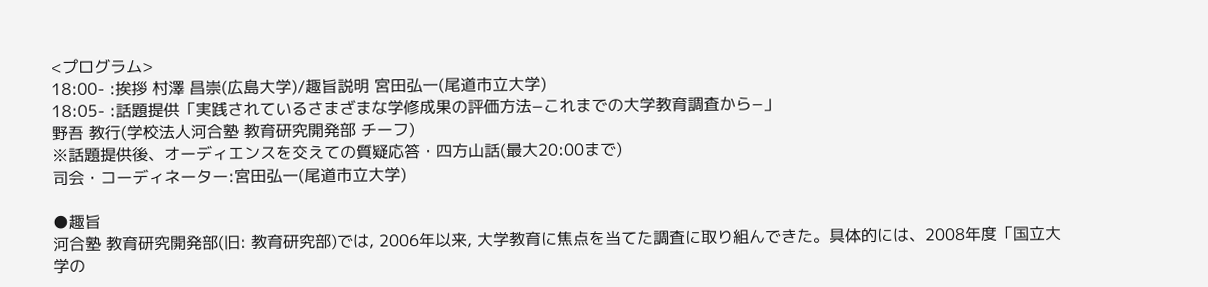<プログラム>
18:00- :挨拶 村澤 昌崇(広島大学)/趣旨説明 宮田弘一(尾道市立大学)
18:05- :話題提供「実践されているさまざまな学修成果の評価方法−これまでの大学教育調査から−」
野吾 教行(学校法人河合塾 教育研究開発部 チーフ)
※話題提供後、オーディエンスを交えての質疑応答・四方山話(最大20:00まで)
司会・コーディネーター:宮田弘一(尾道市立大学)

●趣旨
河合塾 教育研究開発部(旧: 教育研究部)では, 2006年以来, 大学教育に焦点を当てた調査に取り組んできた。具体的には、2008年度「国立大学の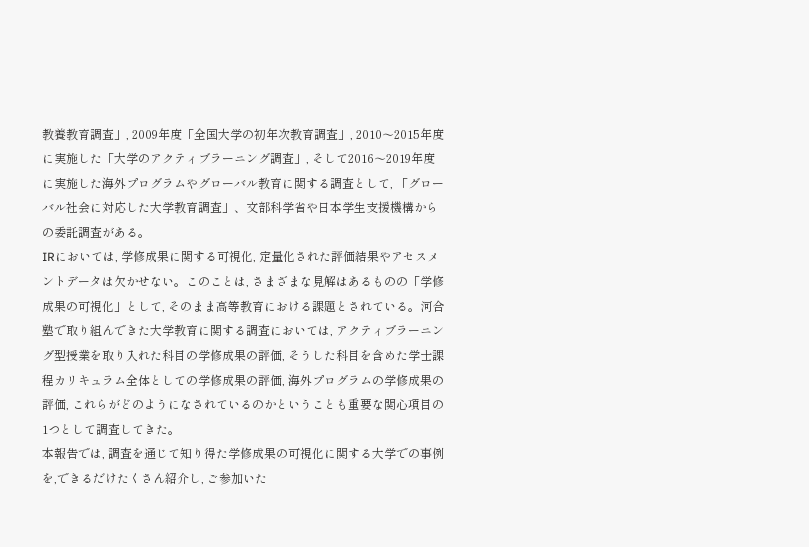教養教育調査」, 2009年度「全国大学の初年次教育調査」, 2010〜2015年度に実施した「大学のアクティブラーニング調査」, そして2016〜2019年度に実施した海外プログラムやグローバル教育に関する調査として, 「グローバル社会に対応した大学教育調査」、文部科学省や日本学生支援機構からの委託調査がある。
IRにおいては, 学修成果に関する可視化, 定量化された評価結果やアセスメントデータは欠かせない。このことは, さまざまな見解はあるものの「学修成果の可視化」として, そのまま高等教育における課題とされている。河合塾で取り組んできた大学教育に関する調査においては, アクティブラーニング型授業を取り入れた科目の学修成果の評価, そうした科目を含めた学士課程カリキュラム全体としての学修成果の評価, 海外プログラムの学修成果の評価, これらがどのようになされているのかということも重要な関心項目の1つとして調査してきた。
本報告では, 調査を通じて知り得た学修成果の可視化に関する大学での事例を,できるだけたくさん紹介し, ご参加いた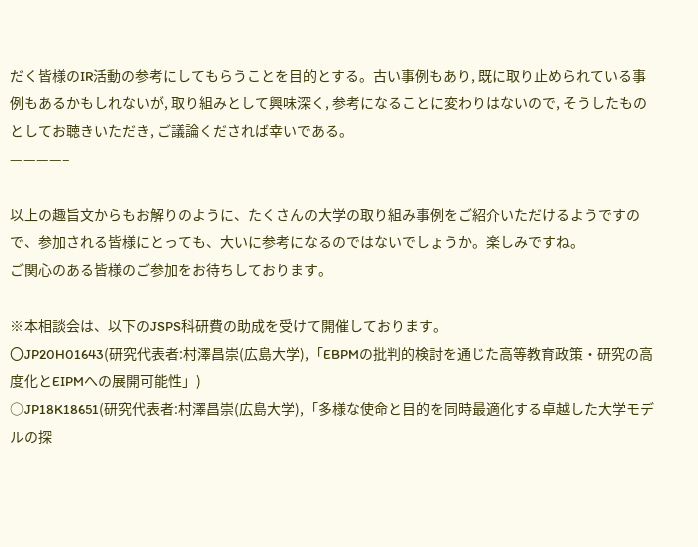だく皆様のIR活動の参考にしてもらうことを目的とする。古い事例もあり, 既に取り止められている事例もあるかもしれないが, 取り組みとして興味深く, 参考になることに変わりはないので, そうしたものとしてお聴きいただき, ご議論くだされば幸いである。
————–

以上の趣旨文からもお解りのように、たくさんの大学の取り組み事例をご紹介いただけるようですので、参加される皆様にとっても、大いに参考になるのではないでしょうか。楽しみですね。
ご関心のある皆様のご参加をお待ちしております。

※本相談会は、以下のJSPS科研費の助成を受けて開催しております。
〇JP20H01643(研究代表者:村澤昌崇(広島大学),「EBPMの批判的検討を通じた高等教育政策・研究の高度化とEIPMへの展開可能性」)
○JP18K18651(研究代表者:村澤昌崇(広島大学),「多様な使命と目的を同時最適化する卓越した大学モデルの探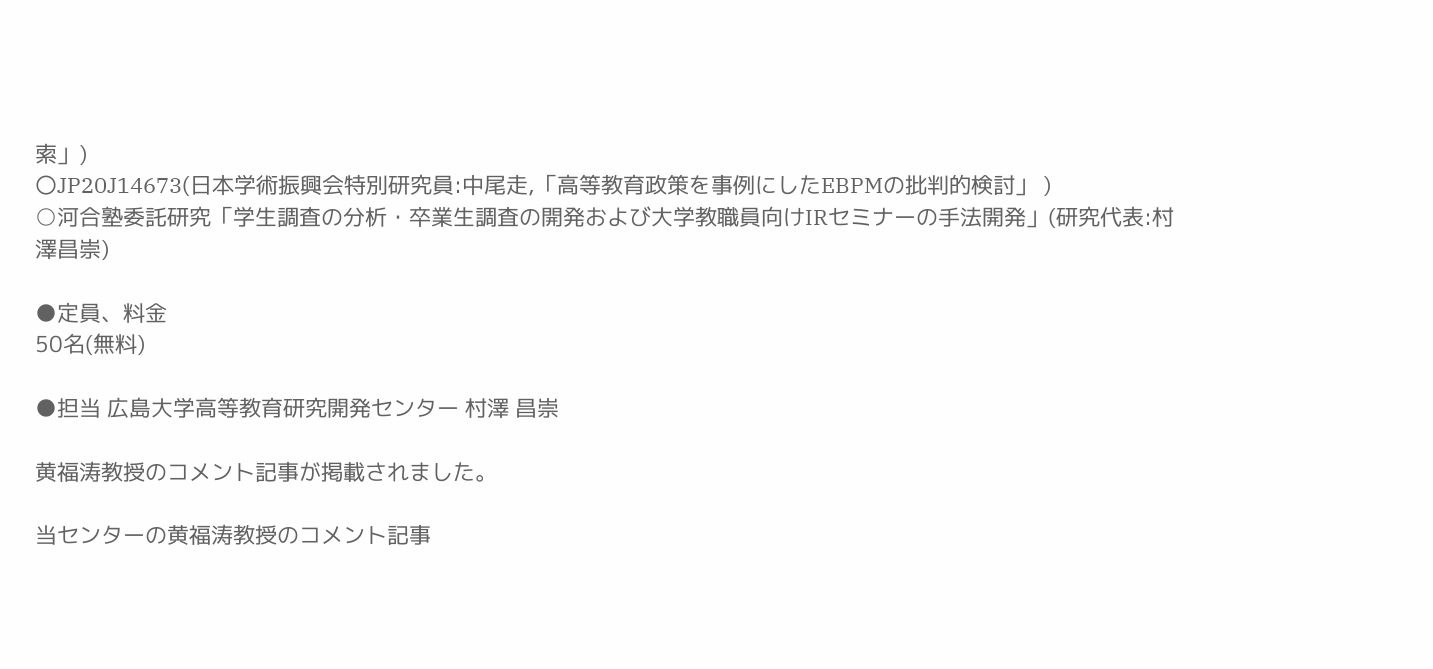索」)
〇JP20J14673(日本学術振興会特別研究員:中尾走,「高等教育政策を事例にしたEBPMの批判的検討」 )
○河合塾委託研究「学生調査の分析・卒業生調査の開発および大学教職員向けIRセミナーの手法開発」(研究代表:村澤昌崇)

●定員、料金
50名(無料)

●担当 広島大学高等教育研究開発センター 村澤 昌崇

黄福涛教授のコメント記事が掲載されました。

当センターの黄福涛教授のコメント記事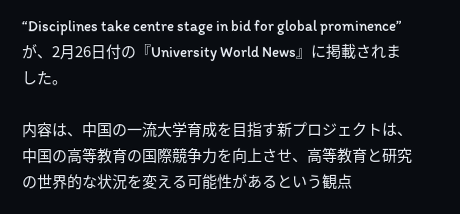“Disciplines take centre stage in bid for global prominence”が、2月26日付の『University World News』に掲載されました。

内容は、中国の一流大学育成を目指す新プロジェクトは、中国の高等教育の国際競争力を向上させ、高等教育と研究の世界的な状況を変える可能性があるという観点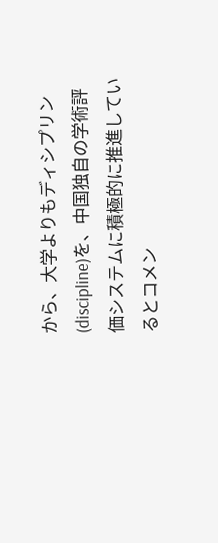から、大学よりもディシプリン(discipline)を、中国独自の学術評価システムに積極的に推進しているとコメン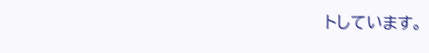トしています。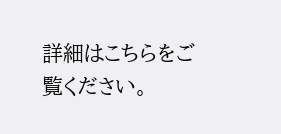詳細はこちらをご覧ください。